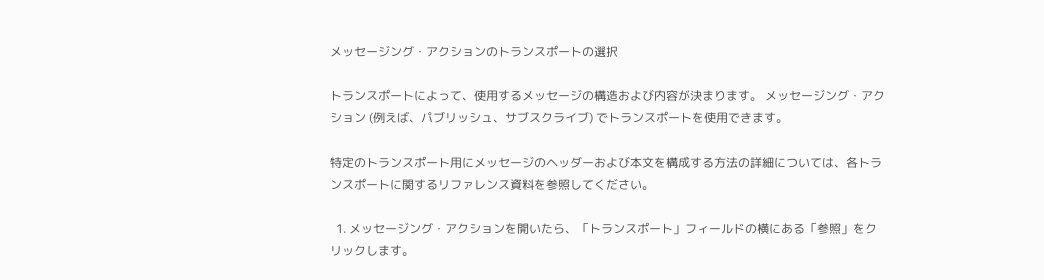メッセージング・アクションのトランスポートの選択

トランスポートによって、使用するメッセージの構造および内容が決まります。 メッセージング・アクション (例えば、パブリッシュ、サブスクライブ) でトランスポートを使用できます。

特定のトランスポート用にメッセージのヘッダーおよび本文を構成する方法の詳細については、各トランスポートに関するリファレンス資料を参照してください。

  1. メッセージング・アクションを開いたら、「トランスポート」フィールドの横にある「参照」をクリックします。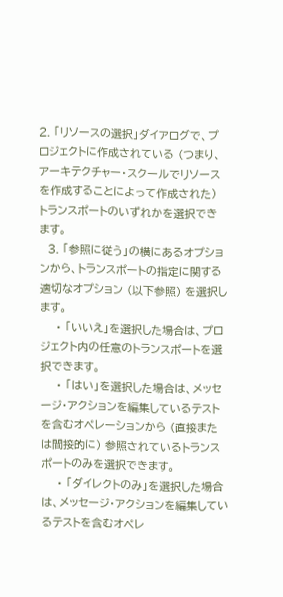2. 「リソースの選択」ダイアログで、プロジェクトに作成されている (つまり、アーキテクチャー・スクールでリソースを作成することによって作成された) トランスポートのいずれかを選択できます。
  3. 「参照に従う」の横にあるオプションから、トランスポートの指定に関する適切なオプション (以下参照) を選択します。
    • 「いいえ」を選択した場合は、プロジェクト内の任意のトランスポートを選択できます。
    • 「はい」を選択した場合は、メッセージ・アクションを編集しているテストを含むオペレーションから (直接または間接的に) 参照されているトランスポートのみを選択できます。
    • 「ダイレクトのみ」を選択した場合は、メッセージ・アクションを編集しているテストを含むオペレ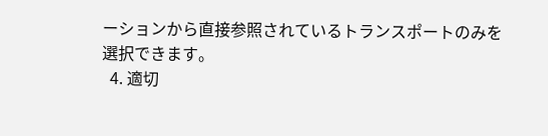ーションから直接参照されているトランスポートのみを選択できます。
  4. 適切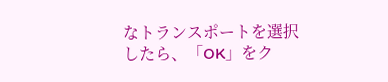なトランスポートを選択したら、「OK」をク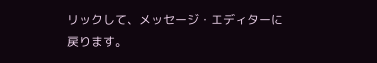リックして、メッセージ・エディターに戻ります。